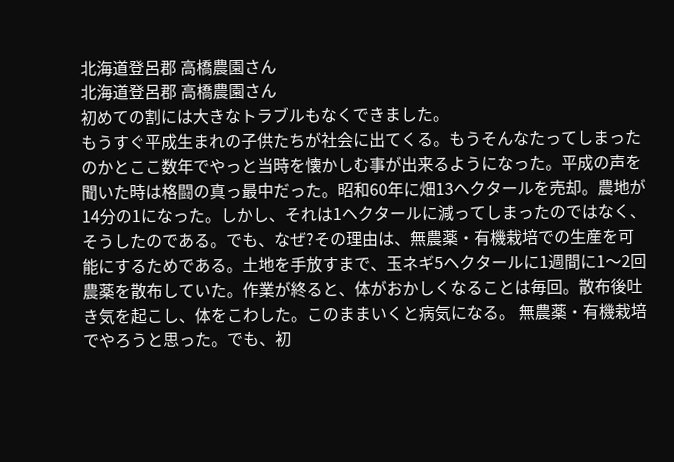北海道登呂郡 高橋農園さん
北海道登呂郡 高橋農園さん
初めての割には大きなトラブルもなくできました。
もうすぐ平成生まれの子供たちが社会に出てくる。もうそんなたってしまったのかとここ数年でやっと当時を懐かしむ事が出来るようになった。平成の声を聞いた時は格闘の真っ最中だった。昭和60年に畑13ヘクタールを売却。農地が14分の1になった。しかし、それは1ヘクタールに減ってしまったのではなく、そうしたのである。でも、なぜ?その理由は、無農薬・有機栽培での生産を可能にするためである。土地を手放すまで、玉ネギ5ヘクタールに1週間に1〜2回農薬を散布していた。作業が終ると、体がおかしくなることは毎回。散布後吐き気を起こし、体をこわした。このままいくと病気になる。 無農薬・有機栽培でやろうと思った。でも、初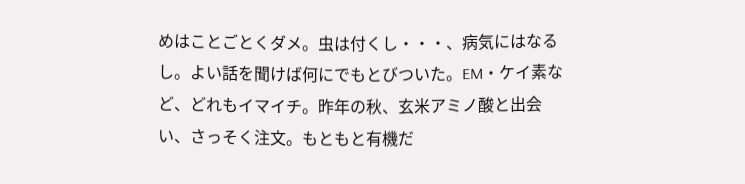めはことごとくダメ。虫は付くし・・・、病気にはなるし。よい話を聞けば何にでもとびついた。EM・ケイ素など、どれもイマイチ。昨年の秋、玄米アミノ酸と出会い、さっそく注文。もともと有機だ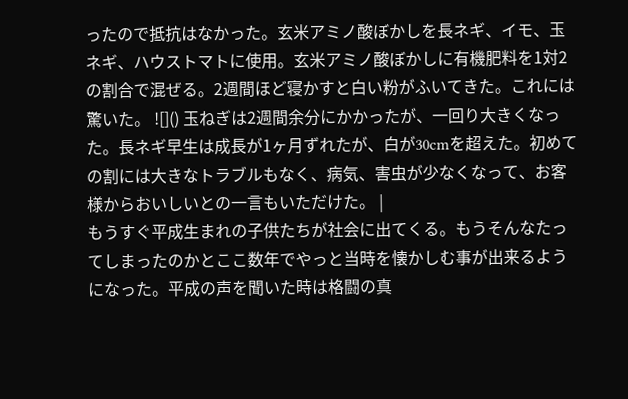ったので抵抗はなかった。玄米アミノ酸ぼかしを長ネギ、イモ、玉ネギ、ハウストマトに使用。玄米アミノ酸ぼかしに有機肥料を1対2の割合で混ぜる。2週間ほど寝かすと白い粉がふいてきた。これには驚いた。 ![]() 玉ねぎは2週間余分にかかったが、一回り大きくなった。長ネギ早生は成長が1ヶ月ずれたが、白が30cmを超えた。初めての割には大きなトラブルもなく、病気、害虫が少なくなって、お客様からおいしいとの一言もいただけた。 |
もうすぐ平成生まれの子供たちが社会に出てくる。もうそんなたってしまったのかとここ数年でやっと当時を懐かしむ事が出来るようになった。平成の声を聞いた時は格闘の真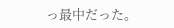っ最中だった。